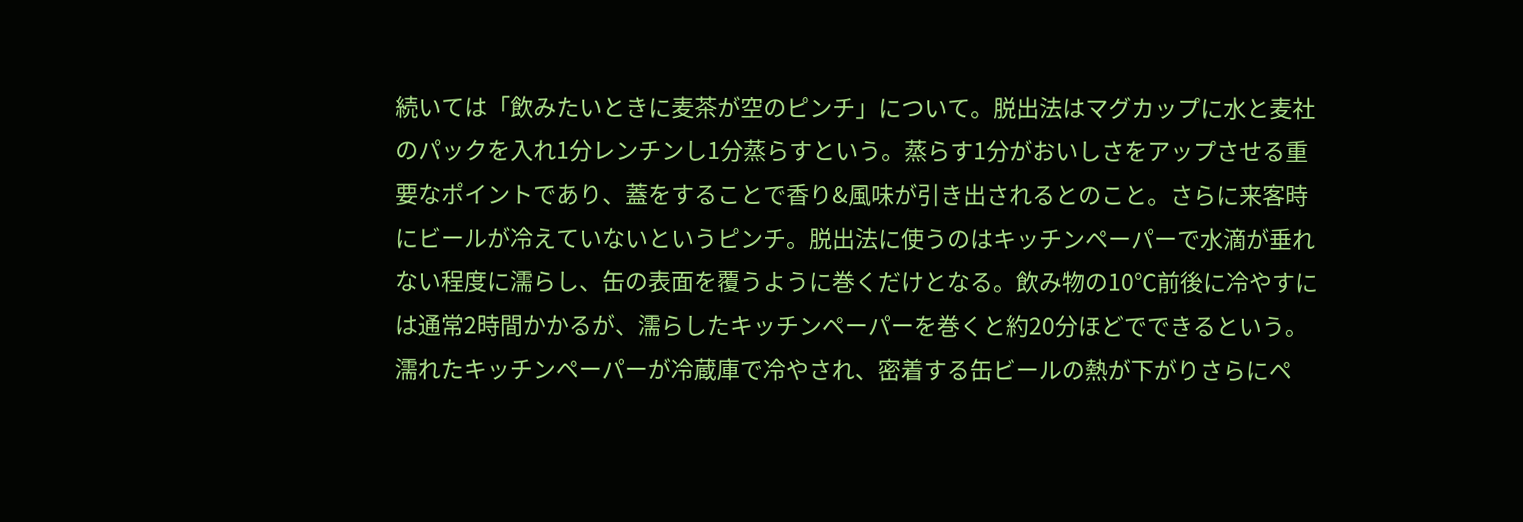続いては「飲みたいときに麦茶が空のピンチ」について。脱出法はマグカップに水と麦社のパックを入れ1分レンチンし1分蒸らすという。蒸らす1分がおいしさをアップさせる重要なポイントであり、蓋をすることで香り&風味が引き出されるとのこと。さらに来客時にビールが冷えていないというピンチ。脱出法に使うのはキッチンペーパーで水滴が垂れない程度に濡らし、缶の表面を覆うように巻くだけとなる。飲み物の10℃前後に冷やすには通常2時間かかるが、濡らしたキッチンペーパーを巻くと約20分ほどでできるという。濡れたキッチンペーパーが冷蔵庫で冷やされ、密着する缶ビールの熱が下がりさらにペ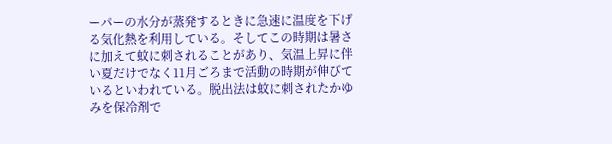ーパーの水分が蒸発するときに急速に温度を下げる気化熱を利用している。そしてこの時期は暑さに加えて蚊に刺されることがあり、気温上昇に伴い夏だけでなく11月ごろまで活動の時期が伸びているといわれている。脱出法は蚊に刺されたかゆみを保冷剤で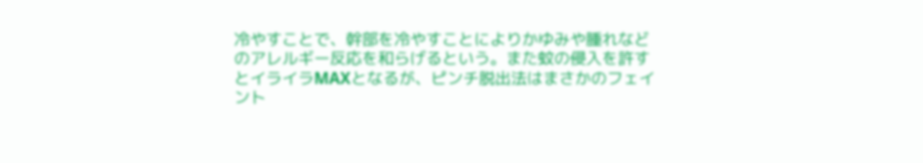冷やすことで、幹部を冷やすことによりかゆみや腫れなどのアレルギー反応を和らげるという。また蚊の侵入を許すとイライラMAXとなるが、ピンチ脱出法はまさかのフェイント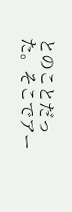とのことだった。そこでアー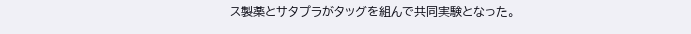ス製薬とサタプラがタッグを組んで共同実験となった。